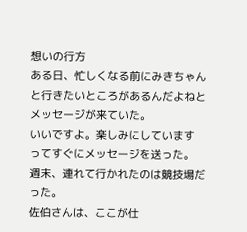想いの行方
ある日、忙しくなる前にみきちゃんと行きたいところがあるんだよねとメッセージが来ていた。
いいですよ。楽しみにしています
ってすぐにメッセージを送った。
週末、連れて行かれたのは競技場だった。
佐伯さんは、ここが仕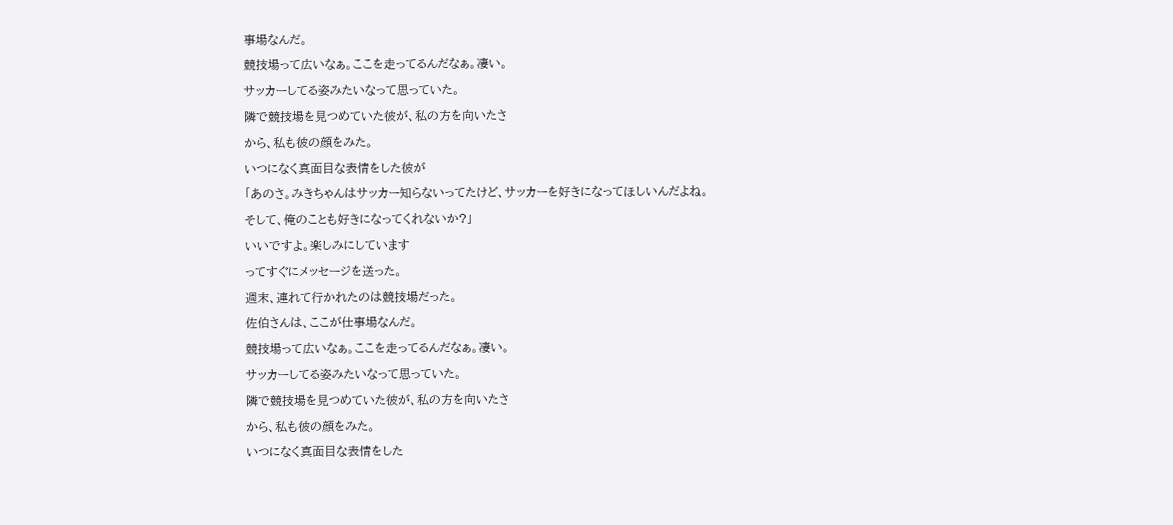事場なんだ。
競技場って広いなぁ。ここを走ってるんだなぁ。凄い。
サッカーしてる姿みたいなって思っていた。
隣で競技場を見つめていた彼が、私の方を向いたさ
から、私も彼の顔をみた。
いつになく真面目な表情をした彼が
「あのさ。みきちゃんはサッカー知らないってたけど、サッカーを好きになってほしいんだよね。
そして、俺のことも好きになってくれないか?」
いいですよ。楽しみにしています
ってすぐにメッセージを送った。
週末、連れて行かれたのは競技場だった。
佐伯さんは、ここが仕事場なんだ。
競技場って広いなぁ。ここを走ってるんだなぁ。凄い。
サッカーしてる姿みたいなって思っていた。
隣で競技場を見つめていた彼が、私の方を向いたさ
から、私も彼の顔をみた。
いつになく真面目な表情をした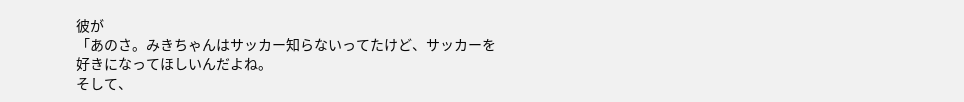彼が
「あのさ。みきちゃんはサッカー知らないってたけど、サッカーを好きになってほしいんだよね。
そして、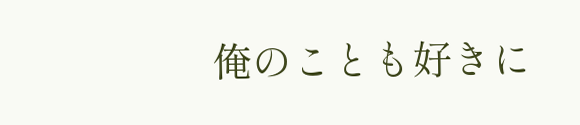俺のことも好きに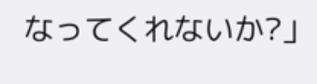なってくれないか?」